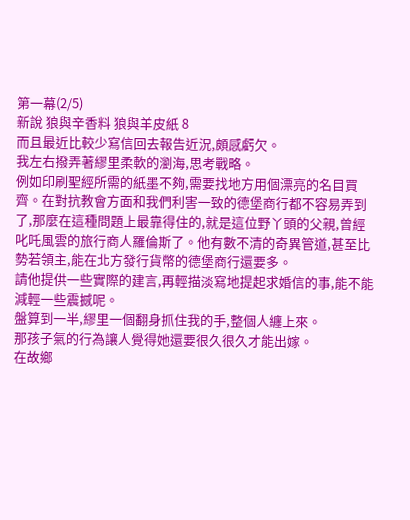第一幕(2/5)
新說 狼與辛香料 狼與羊皮紙 8
而且最近比較少寫信回去報告近況,頗感虧欠。
我左右撥弄著繆里柔軟的瀏海,思考戰略。
例如印刷聖經所需的紙墨不夠,需要找地方用個漂亮的名目買齊。在對抗教會方面和我們利害一致的德堡商行都不容易弄到了,那麼在這種問題上最靠得住的,就是這位野丫頭的父親,曾經叱吒風雲的旅行商人羅倫斯了。他有數不清的奇異管道,甚至比勢若領主,能在北方發行貨幣的德堡商行還要多。
請他提供一些實際的建言,再輕描淡寫地提起求婚信的事,能不能減輕一些震撼呢。
盤算到一半,繆里一個翻身抓住我的手,整個人纏上來。
那孩子氣的行為讓人覺得她還要很久很久才能出嫁。
在故鄉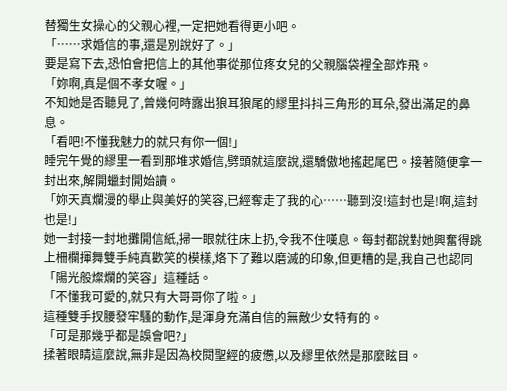替獨生女操心的父親心裡,一定把她看得更小吧。
「……求婚信的事,還是別說好了。」
要是寫下去,恐怕會把信上的其他事從那位疼女兒的父親腦袋裡全部炸飛。
「妳啊,真是個不孝女喔。」
不知她是否聽見了,曾幾何時露出狼耳狼尾的繆里抖抖三角形的耳朵,發出滿足的鼻息。
「看吧!不懂我魅力的就只有你一個!」
睡完午覺的繆里一看到那堆求婚信,劈頭就這麼說,還驕傲地搖起尾巴。接著隨便拿一封出來,解開蠟封開始讀。
「妳天真爛漫的舉止與美好的笑容,已經奪走了我的心……聽到沒!這封也是!啊,這封也是!」
她一封接一封地攤開信紙,掃一眼就往床上扔,令我不住嘆息。每封都說對她興奮得跳上柵欄揮舞雙手純真歡笑的模樣,烙下了難以磨滅的印象,但更糟的是,我自己也認同「陽光般燦爛的笑容」這種話。
「不懂我可愛的,就只有大哥哥你了啦。」
這種雙手扠腰發牢騷的動作,是渾身充滿自信的無敵少女特有的。
「可是那幾乎都是誤會吧?」
揉著眼睛這麼說,無非是因為校閱聖經的疲憊,以及繆里依然是那麼眩目。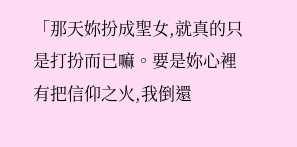「那天妳扮成聖女,就真的只是打扮而已嘛。要是妳心裡有把信仰之火,我倒還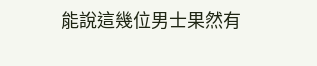能說這幾位男士果然有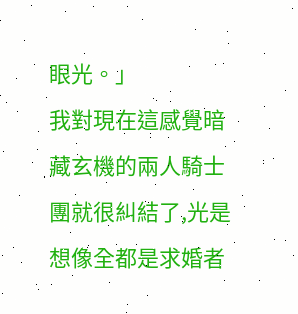眼光。」
我對現在這感覺暗藏玄機的兩人騎士團就很糾結了,光是想像全都是求婚者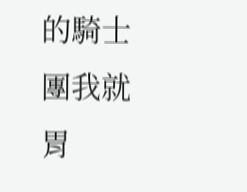的騎士團我就胃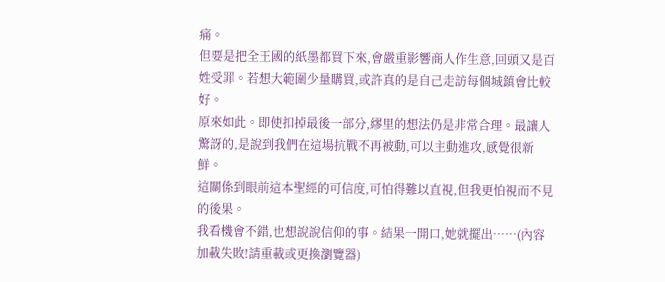痛。
但要是把全王國的紙墨都買下來,會嚴重影響商人作生意,回頭又是百姓受罪。若想大範圍少量購買,或許真的是自己走訪每個城鎮會比較好。
原來如此。即使扣掉最後一部分,繆里的想法仍是非常合理。最讓人驚訝的,是說到我們在這場抗戰不再被動,可以主動進攻,感覺很新鮮。
這關係到眼前這本聖經的可信度,可怕得難以直視,但我更怕視而不見的後果。
我看機會不錯,也想說說信仰的事。結果一開口,她就擺出……(內容加載失敗!請重載或更換瀏覽器)